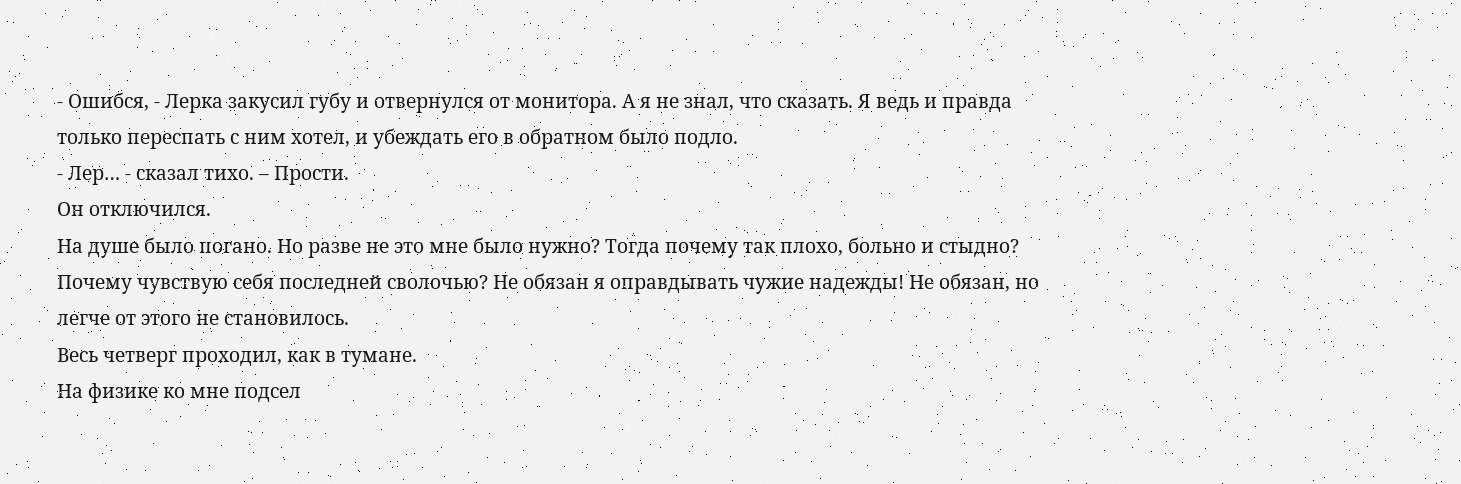- Ошибся, - Лерка закусил губу и отвернулся от монитора. А я не знал, что сказать. Я ведь и правда только переспать с ним хотел, и убеждать его в обратном было подло.
- Лер… - сказал тихо. – Прости.
Он отключился.
На душе было погано. Но разве не это мне было нужно? Тогда почему так плохо, больно и стыдно? Почему чувствую себя последней сволочью? Не обязан я оправдывать чужие надежды! Не обязан, но легче от этого не становилось.
Весь четверг проходил, как в тумане.
На физике ко мне подсел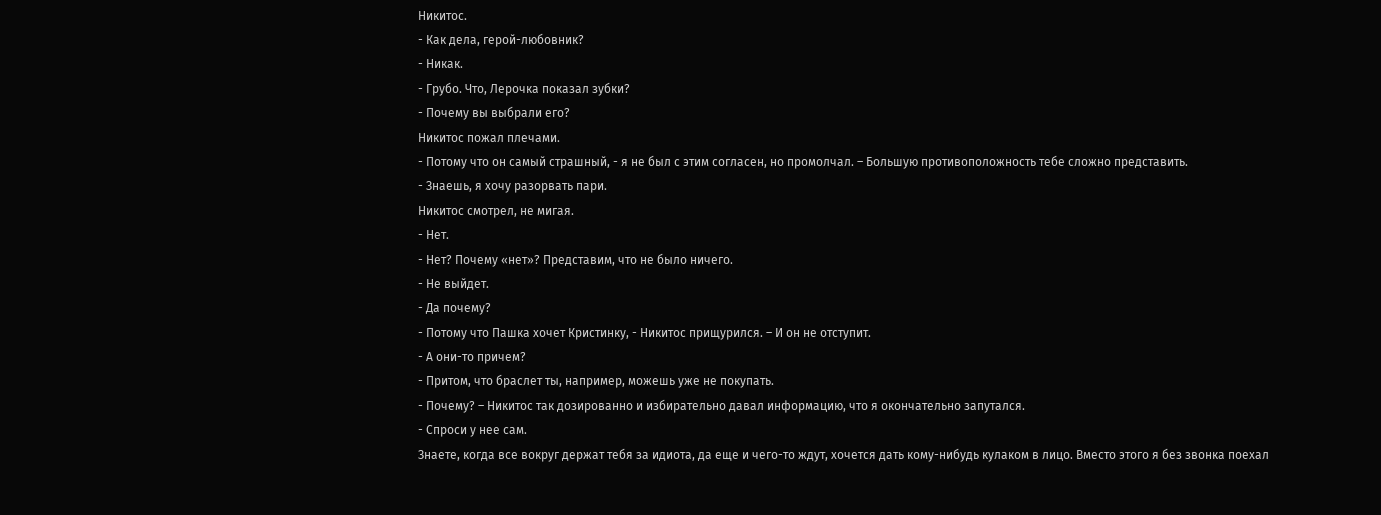Никитос.
- Как дела, герой-любовник?
- Никак.
- Грубо. Что, Лерочка показал зубки?
- Почему вы выбрали его?
Никитос пожал плечами.
- Потому что он самый страшный, - я не был с этим согласен, но промолчал. – Большую противоположность тебе сложно представить.
- Знаешь, я хочу разорвать пари.
Никитос смотрел, не мигая.
- Нет.
- Нет? Почему «нет»? Представим, что не было ничего.
- Не выйдет.
- Да почему?
- Потому что Пашка хочет Кристинку, - Никитос прищурился. – И он не отступит.
- А они-то причем?
- Притом, что браслет ты, например, можешь уже не покупать.
- Почему? – Никитос так дозированно и избирательно давал информацию, что я окончательно запутался.
- Спроси у нее сам.
Знаете, когда все вокруг держат тебя за идиота, да еще и чего-то ждут, хочется дать кому-нибудь кулаком в лицо. Вместо этого я без звонка поехал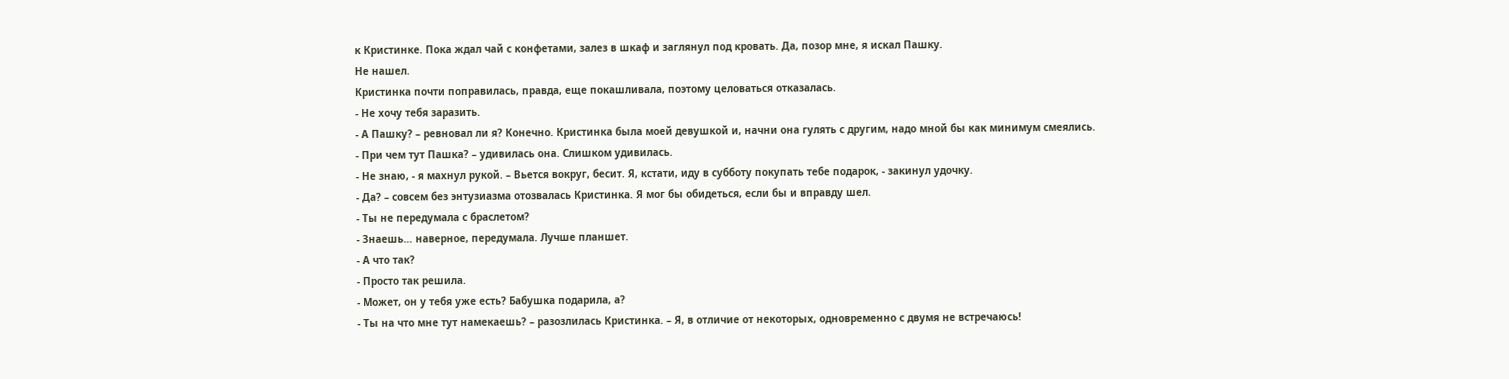к Кристинке. Пока ждал чай с конфетами, залез в шкаф и заглянул под кровать. Да, позор мне, я искал Пашку.
Не нашел.
Кристинка почти поправилась, правда, еще покашливала, поэтому целоваться отказалась.
- Не хочу тебя заразить.
- А Пашку? – ревновал ли я? Конечно. Кристинка была моей девушкой и, начни она гулять с другим, надо мной бы как минимум смеялись.
- При чем тут Пашка? – удивилась она. Слишком удивилась.
- Не знаю, - я махнул рукой. – Вьется вокруг, бесит. Я, кстати, иду в субботу покупать тебе подарок, - закинул удочку.
- Да? – совсем без энтузиазма отозвалась Кристинка. Я мог бы обидеться, если бы и вправду шел.
- Ты не передумала с браслетом?
- Знаешь… наверное, передумала. Лучше планшет.
- А что так?
- Просто так решила.
- Может, он у тебя уже есть? Бабушка подарила, а?
- Ты на что мне тут намекаешь? – разозлилась Кристинка. – Я, в отличие от некоторых, одновременно с двумя не встречаюсь!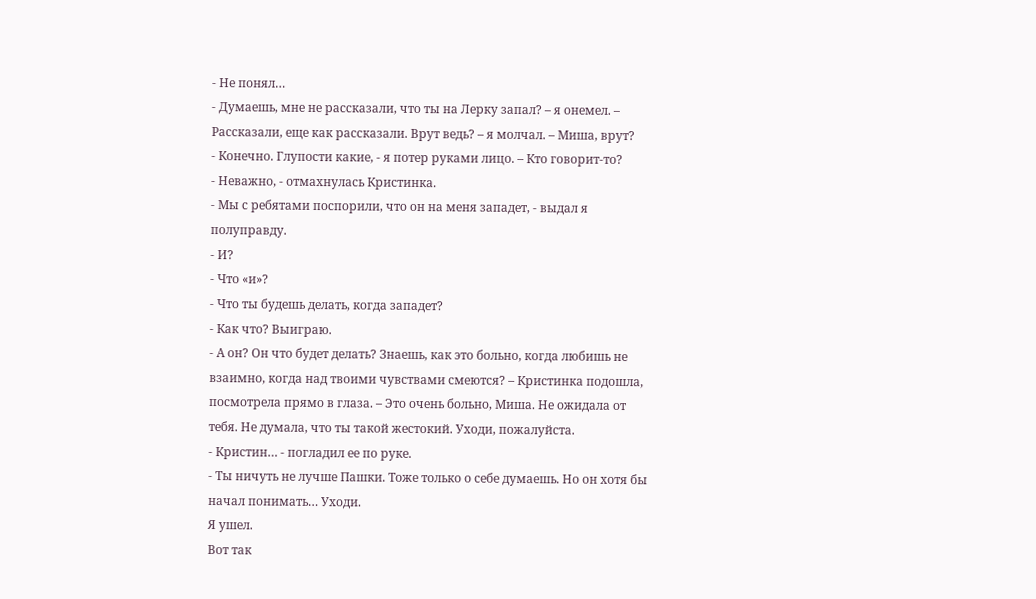- Не понял…
- Думаешь, мне не рассказали, что ты на Лерку запал? – я онемел. – Рассказали, еще как рассказали. Врут ведь? – я молчал. – Миша, врут?
- Конечно. Глупости какие, - я потер руками лицо. – Кто говорит-то?
- Неважно, - отмахнулась Кристинка.
- Мы с ребятами поспорили, что он на меня западет, - выдал я полуправду.
- И?
- Что «и»?
- Что ты будешь делать, когда западет?
- Как что? Выиграю.
- А он? Он что будет делать? Знаешь, как это больно, когда любишь не взаимно, когда над твоими чувствами смеются? – Кристинка подошла, посмотрела прямо в глаза. – Это очень больно, Миша. Не ожидала от тебя. Не думала, что ты такой жестокий. Уходи, пожалуйста.
- Кристин… - погладил ее по руке.
- Ты ничуть не лучше Пашки. Тоже только о себе думаешь. Но он хотя бы начал понимать… Уходи.
Я ушел.
Вот так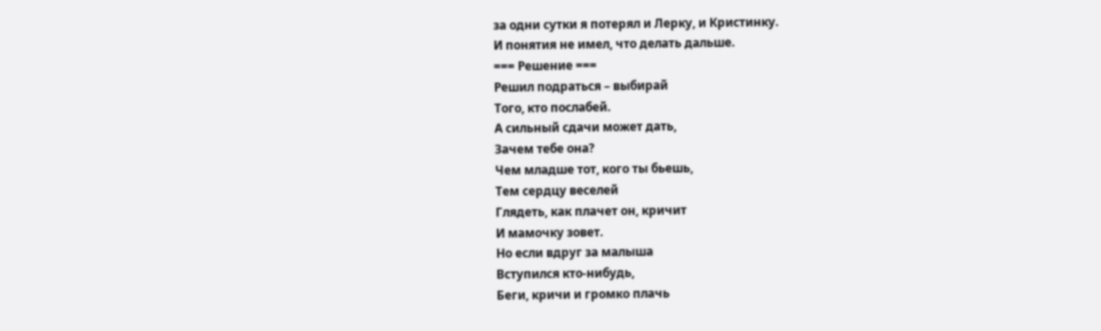за одни сутки я потерял и Лерку, и Кристинку.
И понятия не имел, что делать дальше.
=== Решение ===
Решил подраться – выбирай
Того, кто послабей.
А сильный сдачи может дать,
Зачем тебе она?
Чем младше тот, кого ты бьешь,
Тем сердцу веселей
Глядеть, как плачет он, кричит
И мамочку зовет.
Но если вдруг за малыша
Вступился кто-нибудь,
Беги, кричи и громко плачь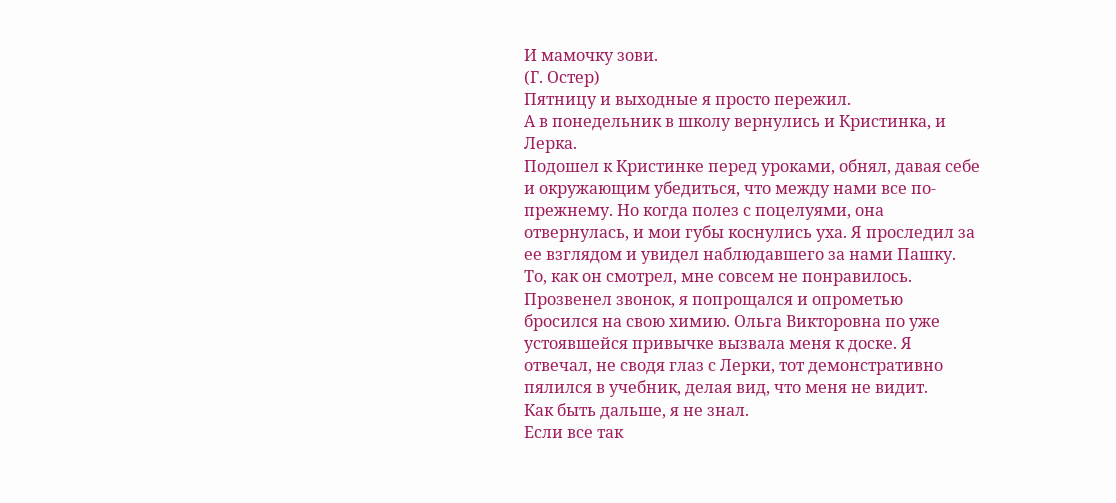И мамочку зови.
(Г. Остер)
Пятницу и выходные я просто пережил.
А в понедельник в школу вернулись и Кристинка, и Лерка.
Подошел к Кристинке перед уроками, обнял, давая себе и окружающим убедиться, что между нами все по-прежнему. Но когда полез с поцелуями, она отвернулась, и мои губы коснулись уха. Я проследил за ее взглядом и увидел наблюдавшего за нами Пашку. То, как он смотрел, мне совсем не понравилось.
Прозвенел звонок, я попрощался и опрометью бросился на свою химию. Ольга Викторовна по уже устоявшейся привычке вызвала меня к доске. Я отвечал, не сводя глаз с Лерки, тот демонстративно пялился в учебник, делая вид, что меня не видит.
Как быть дальше, я не знал.
Если все так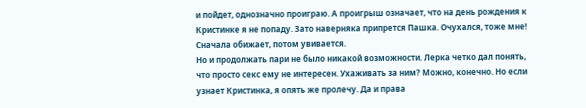и пойдет, однозначно проиграю. А проигрыш означает, что на день рождения к Кристинке я не попаду. Зато наверняка припрется Пашка. Очухался, тоже мне! Сначала обижает, потом увивается.
Но и продолжать пари не было никакой возможности. Лерка четко дал понять, что просто секс ему не интересен. Ухаживать за ним? Можно, конечно. Но если узнает Кристинка, я опять же пролечу. Да и права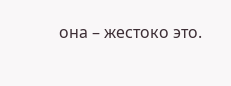она – жестоко это.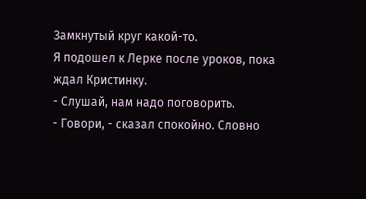Замкнутый круг какой-то.
Я подошел к Лерке после уроков, пока ждал Кристинку.
- Слушай, нам надо поговорить.
- Говори, - сказал спокойно. Словно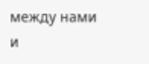между нами и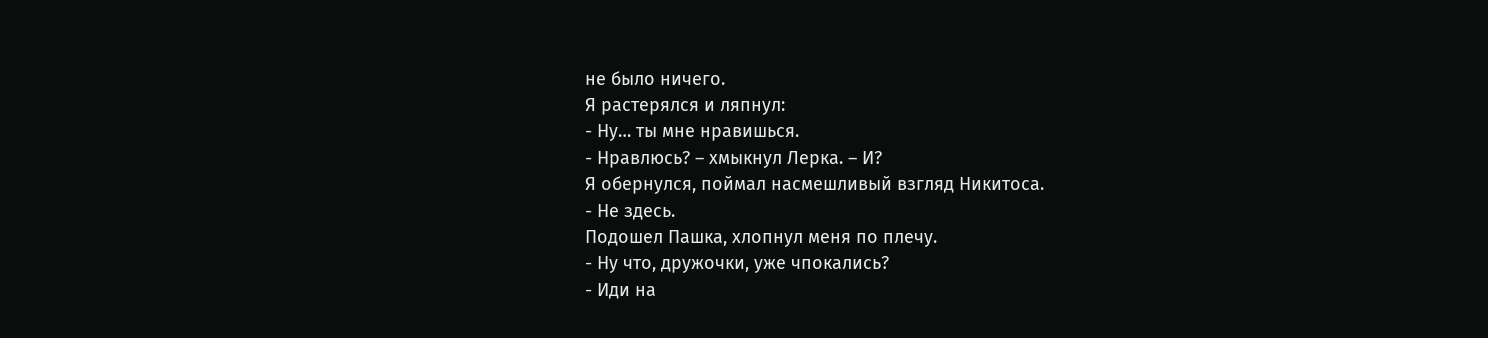не было ничего.
Я растерялся и ляпнул:
- Ну… ты мне нравишься.
- Нравлюсь? – хмыкнул Лерка. – И?
Я обернулся, поймал насмешливый взгляд Никитоса.
- Не здесь.
Подошел Пашка, хлопнул меня по плечу.
- Ну что, дружочки, уже чпокались?
- Иди на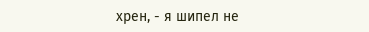хрен, - я шипел не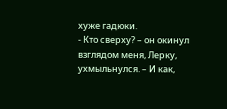хуже гадюки.
- Кто сверху? – он окинул взглядом меня, Лерку, ухмыльнулся. – И как,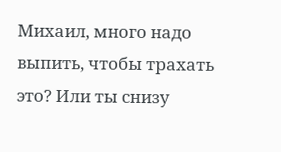Михаил, много надо выпить, чтобы трахать это? Или ты снизу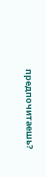предпочитаешь?